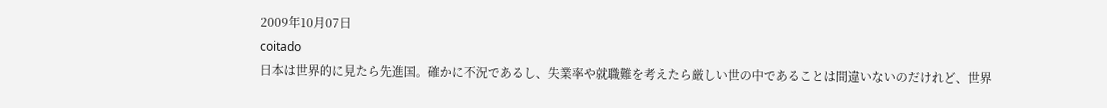2009年10月07日
coitado
日本は世界的に見たら先進国。確かに不況であるし、失業率や就職難を考えたら厳しい世の中であることは間違いないのだけれど、世界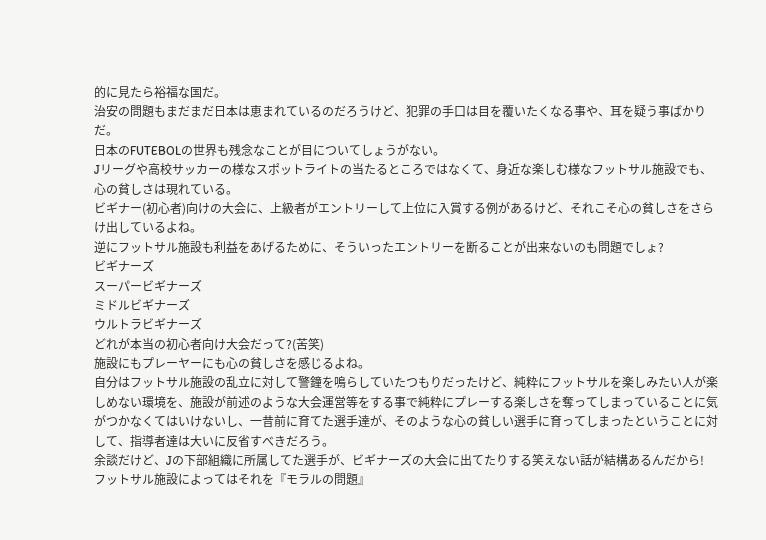的に見たら裕福な国だ。
治安の問題もまだまだ日本は恵まれているのだろうけど、犯罪の手口は目を覆いたくなる事や、耳を疑う事ばかりだ。
日本のFUTEBOLの世界も残念なことが目についてしょうがない。
Jリーグや高校サッカーの様なスポットライトの当たるところではなくて、身近な楽しむ様なフットサル施設でも、心の貧しさは現れている。
ビギナー(初心者)向けの大会に、上級者がエントリーして上位に入賞する例があるけど、それこそ心の貧しさをさらけ出しているよね。
逆にフットサル施設も利益をあげるために、そういったエントリーを断ることが出来ないのも問題でしょ?
ビギナーズ
スーパービギナーズ
ミドルビギナーズ
ウルトラビギナーズ
どれが本当の初心者向け大会だって?(苦笑)
施設にもプレーヤーにも心の貧しさを感じるよね。
自分はフットサル施設の乱立に対して警鐘を鳴らしていたつもりだったけど、純粋にフットサルを楽しみたい人が楽しめない環境を、施設が前述のような大会運営等をする事で純粋にプレーする楽しさを奪ってしまっていることに気がつかなくてはいけないし、一昔前に育てた選手達が、そのような心の貧しい選手に育ってしまったということに対して、指導者達は大いに反省すべきだろう。
余談だけど、Jの下部組織に所属してた選手が、ビギナーズの大会に出てたりする笑えない話が結構あるんだから!
フットサル施設によってはそれを『モラルの問題』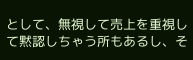として、無視して売上を重視して黙認しちゃう所もあるし、そ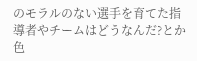のモラルのない選手を育てた指導者やチームはどうなんだ?とか色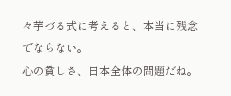々芋づる式に考えると、本当に残念でならない。
心の貧しさ、日本全体の問題だね。